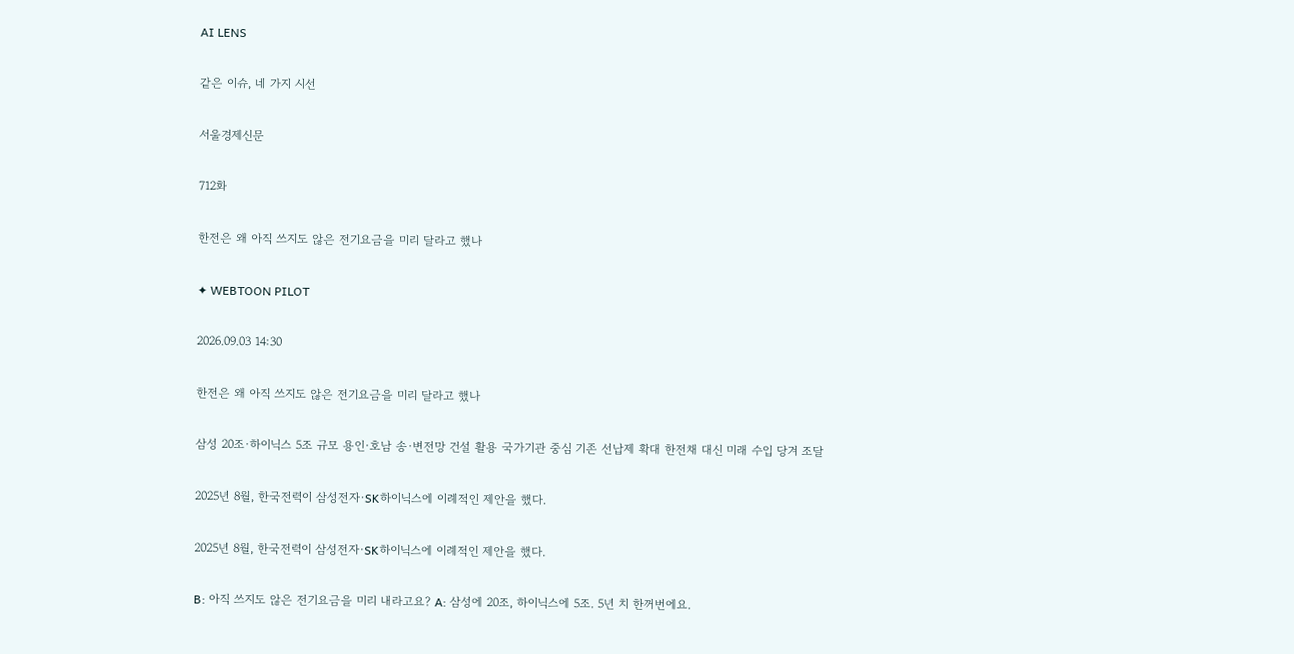AI LENS

같은 이슈, 네 가지 시선

서울경제신문

712화

한전은 왜 아직 쓰지도 않은 전기요금을 미리 달라고 했나

✦ WEBTOON PILOT

2026.09.03 14:30

한전은 왜 아직 쓰지도 않은 전기요금을 미리 달라고 했나

삼성 20조·하이닉스 5조 규모 용인·호남 송·변전망 건설 활용 국가기관 중심 기존 선납제 확대 한전채 대신 미래 수입 당겨 조달

2025년 8월, 한국전력이 삼성전자·SK하이닉스에 이례적인 제안을 했다.

2025년 8월, 한국전력이 삼성전자·SK하이닉스에 이례적인 제안을 했다.

B: 아직 쓰지도 않은 전기요금을 미리 내라고요? A: 삼성에 20조, 하이닉스에 5조. 5년 치 한꺼번에요.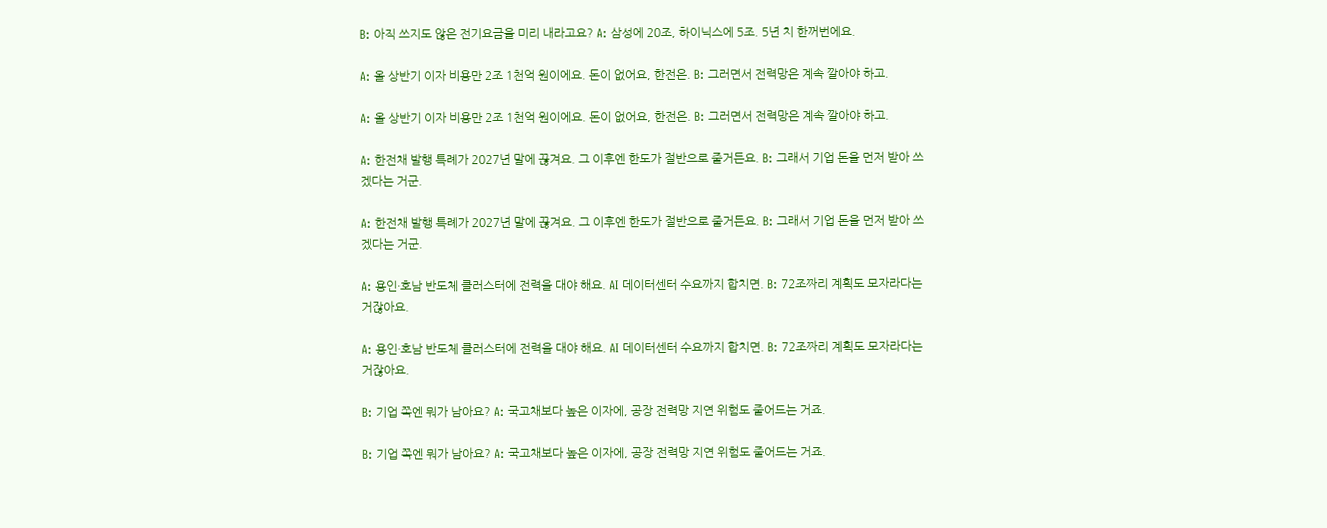B: 아직 쓰지도 않은 전기요금을 미리 내라고요? A: 삼성에 20조, 하이닉스에 5조. 5년 치 한꺼번에요.

A: 올 상반기 이자 비용만 2조 1천억 원이에요. 돈이 없어요, 한전은. B: 그러면서 전력망은 계속 깔아야 하고.

A: 올 상반기 이자 비용만 2조 1천억 원이에요. 돈이 없어요, 한전은. B: 그러면서 전력망은 계속 깔아야 하고.

A: 한전채 발행 특례가 2027년 말에 끊겨요. 그 이후엔 한도가 절반으로 줄거든요. B: 그래서 기업 돈을 먼저 받아 쓰겠다는 거군.

A: 한전채 발행 특례가 2027년 말에 끊겨요. 그 이후엔 한도가 절반으로 줄거든요. B: 그래서 기업 돈을 먼저 받아 쓰겠다는 거군.

A: 용인·호남 반도체 클러스터에 전력을 대야 해요. AI 데이터센터 수요까지 합치면. B: 72조짜리 계획도 모자라다는 거잖아요.

A: 용인·호남 반도체 클러스터에 전력을 대야 해요. AI 데이터센터 수요까지 합치면. B: 72조짜리 계획도 모자라다는 거잖아요.

B: 기업 쪽엔 뭐가 남아요? A: 국고채보다 높은 이자에, 공장 전력망 지연 위험도 줄어드는 거죠.

B: 기업 쪽엔 뭐가 남아요? A: 국고채보다 높은 이자에, 공장 전력망 지연 위험도 줄어드는 거죠.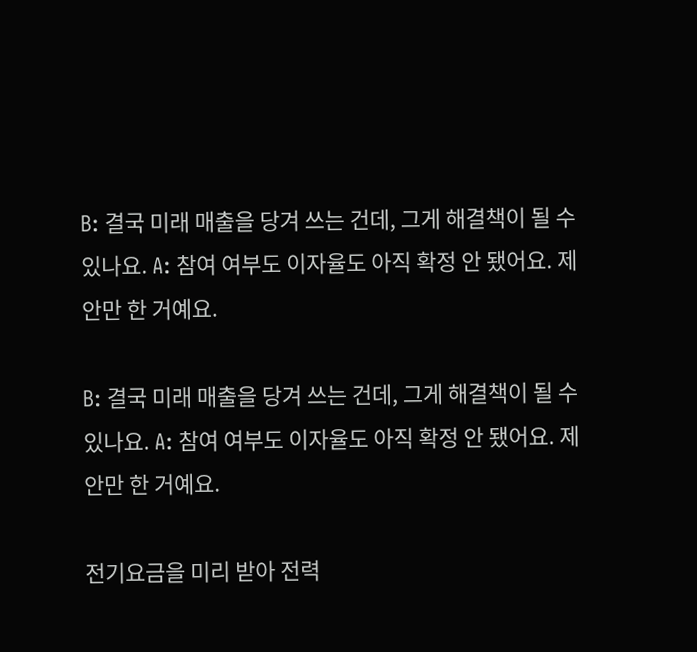B: 결국 미래 매출을 당겨 쓰는 건데, 그게 해결책이 될 수 있나요. A: 참여 여부도 이자율도 아직 확정 안 됐어요. 제안만 한 거예요.

B: 결국 미래 매출을 당겨 쓰는 건데, 그게 해결책이 될 수 있나요. A: 참여 여부도 이자율도 아직 확정 안 됐어요. 제안만 한 거예요.

전기요금을 미리 받아 전력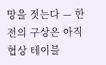망을 짓는다 — 한전의 구상은 아직 협상 테이블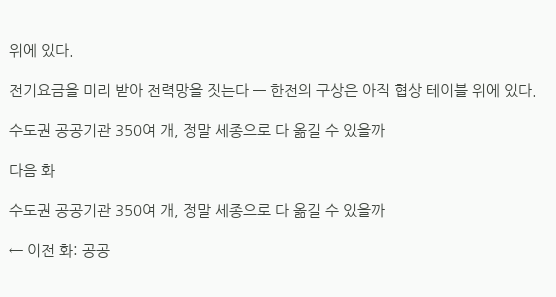위에 있다.

전기요금을 미리 받아 전력망을 짓는다 — 한전의 구상은 아직 협상 테이블 위에 있다.

수도권 공공기관 350여 개, 정말 세종으로 다 옮길 수 있을까

다음 화

수도권 공공기관 350여 개, 정말 세종으로 다 옮길 수 있을까

← 이전 화: 공공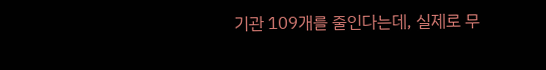기관 109개를 줄인다는데, 실제로 무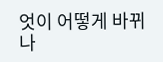엇이 어떻게 바뀌나